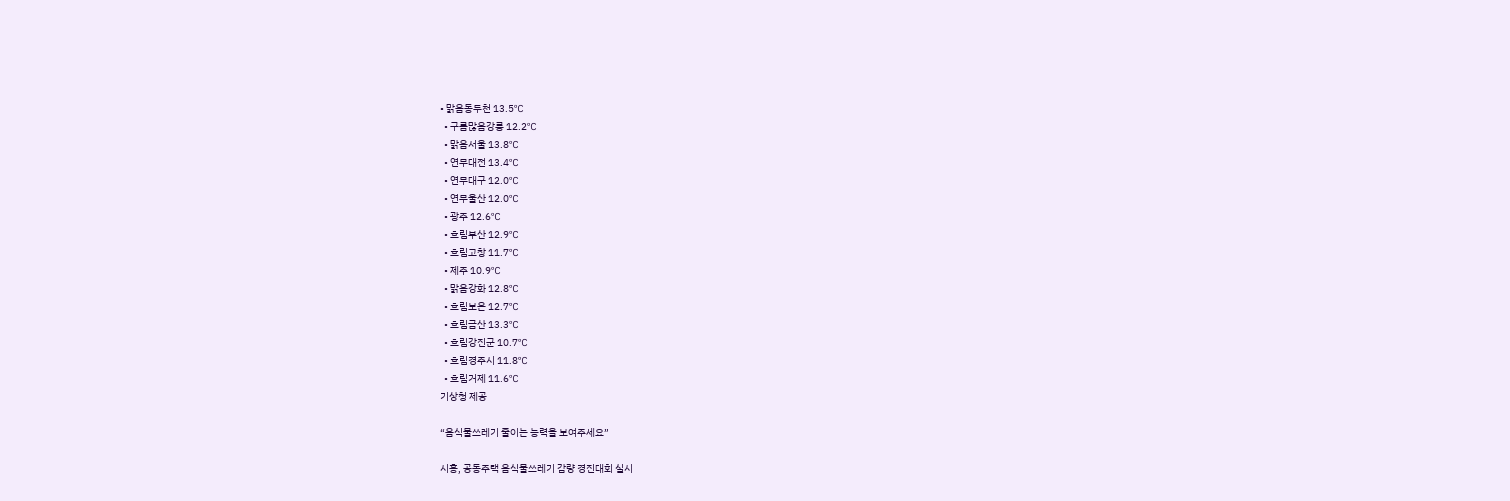• 맑음동두천 13.5℃
  • 구름많음강릉 12.2℃
  • 맑음서울 13.8℃
  • 연무대전 13.4℃
  • 연무대구 12.0℃
  • 연무울산 12.0℃
  • 광주 12.6℃
  • 흐림부산 12.9℃
  • 흐림고창 11.7℃
  • 제주 10.9℃
  • 맑음강화 12.8℃
  • 흐림보은 12.7℃
  • 흐림금산 13.3℃
  • 흐림강진군 10.7℃
  • 흐림경주시 11.8℃
  • 흐림거제 11.6℃
기상청 제공

“음식물쓰레기 줄이는 능력을 보여주세요”

시흥, 공동주택 음식물쓰레기 감량 경진대회 실시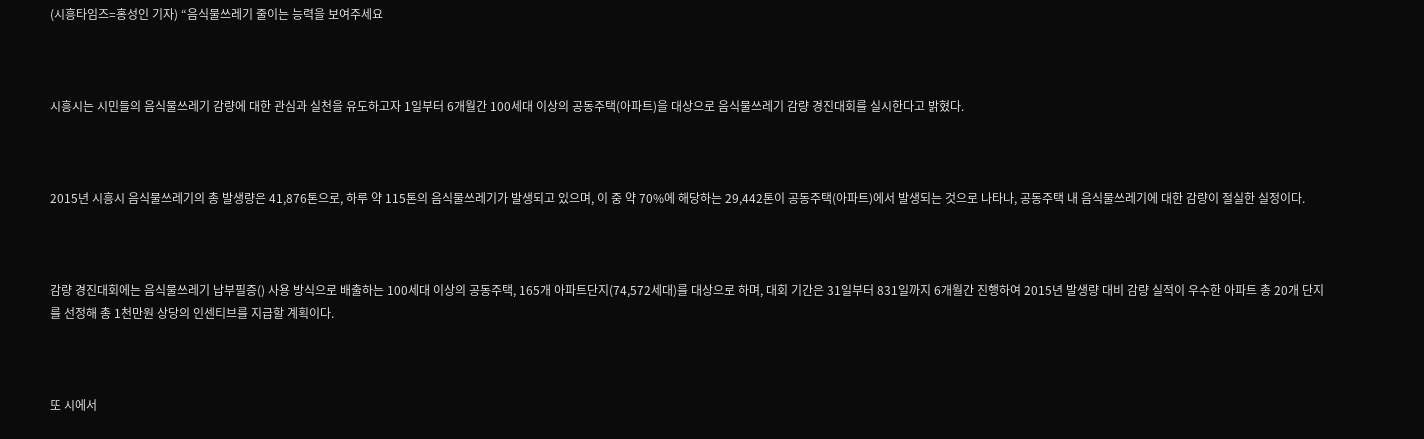(시흥타임즈=홍성인 기자) “음식물쓰레기 줄이는 능력을 보여주세요



시흥시는 시민들의 음식물쓰레기 감량에 대한 관심과 실천을 유도하고자 1일부터 6개월간 100세대 이상의 공동주택(아파트)을 대상으로 음식물쓰레기 감량 경진대회를 실시한다고 밝혔다.



2015년 시흥시 음식물쓰레기의 총 발생량은 41,876톤으로, 하루 약 115톤의 음식물쓰레기가 발생되고 있으며, 이 중 약 70%에 해당하는 29,442톤이 공동주택(아파트)에서 발생되는 것으로 나타나, 공동주택 내 음식물쓰레기에 대한 감량이 절실한 실정이다.



감량 경진대회에는 음식물쓰레기 납부필증() 사용 방식으로 배출하는 100세대 이상의 공동주택, 165개 아파트단지(74,572세대)를 대상으로 하며, 대회 기간은 31일부터 831일까지 6개월간 진행하여 2015년 발생량 대비 감량 실적이 우수한 아파트 총 20개 단지를 선정해 총 1천만원 상당의 인센티브를 지급할 계획이다.



또 시에서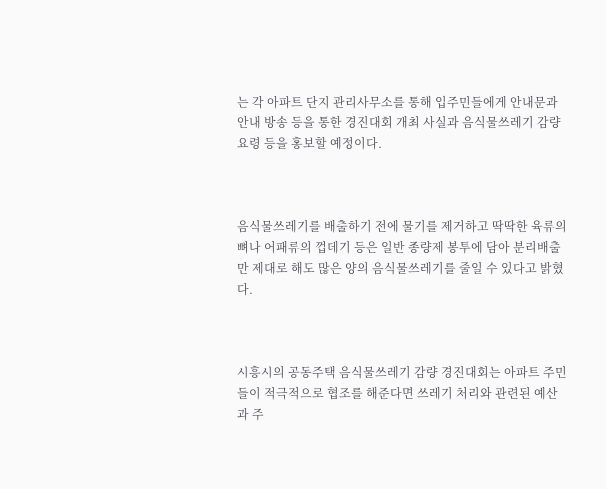는 각 아파트 단지 관리사무소를 통해 입주민들에게 안내문과 안내 방송 등을 통한 경진대회 개최 사실과 음식물쓰레기 감량 요령 등을 홍보할 예정이다.



음식물쓰레기를 배출하기 전에 물기를 제거하고 딱딱한 육류의 뼈나 어패류의 껍데기 등은 일반 종량제 봉투에 담아 분리배출만 제대로 해도 많은 양의 음식물쓰레기를 줄일 수 있다고 밝혔다.



시흥시의 공동주택 음식물쓰레기 감량 경진대회는 아파트 주민들이 적극적으로 협조를 해준다면 쓰레기 처리와 관련된 예산과 주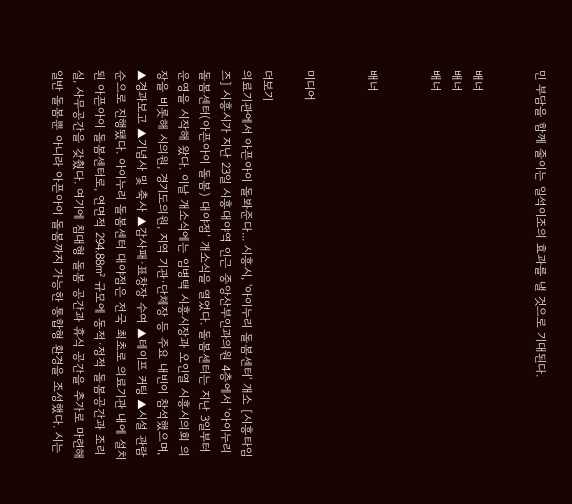민 부담을 함께 줄이는 일석이조의 효과를 낼 것으로 기대된다.


배너
배너
배너


배너


미디어

더보기
의료기관에서 아픈아이 돌봐준다... 시흥시, '아이누리 돌봄센터' 개소 [시흥타임즈] 시흥시가 지난 23일 시흥대야역 인근 중앙산부인과의원 4층에서 ‘아이누리 돌봄센터(아픈아이 돌봄) 대야점’ 개소식을 열었다. 돌봄센터는 지난 3일부터 운영을 시작해 왔다. 이날 개소식에는 임병택 시흥시장과 오인열 시흥시의회 의장을 비롯해 시의원, 경기도의원, 지역 기관·단체장 등 주요 내빈이 참석했으며, ▲경과보고 ▲기념사 및 축사 ▲감사패·표창장 수여 ▲테이프 커팅 ▲시설 관람 순으로 진행됐다. 아이누리 돌봄센터 대야점은 전국 최초로 의료기관 내에 설치된 아픈아이 돌봄센터로, 연면적 294.88㎡ 규모에 동적·정적 돌봄공간과 조리실, 사무공간을 갖췄다. 여기에 침대형 돌봄 공간과 휴식 공간을 추가로 마련해 일반 돌봄뿐 아니라 아픈아이 돌봄까지 가능한 통합형 환경을 조성했다. 시는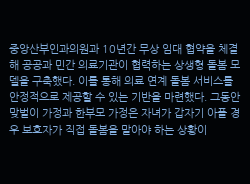중앙산부인과의원과 10년간 무상 임대 협약을 체결해 공공과 민간 의료기관이 협력하는 상생형 돌봄 모델을 구축했다. 이를 통해 의료 연계 돌봄 서비스를 안정적으로 제공할 수 있는 기반을 마련했다. 그동안 맞벌이 가정과 한부모 가정은 자녀가 갑자기 아플 경우 보호자가 직접 돌봄을 맡아야 하는 상황이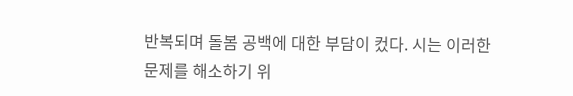반복되며 돌봄 공백에 대한 부담이 컸다. 시는 이러한 문제를 해소하기 위